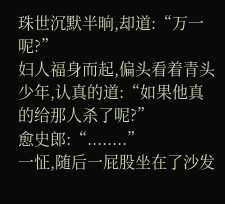珠世沉默半晌,却道:“万一呢?”
妇人福身而起,偏头看着青头少年,认真的道:“如果他真的给那人杀了呢?”
愈史郎:“........”
一怔,随后一屁股坐在了沙发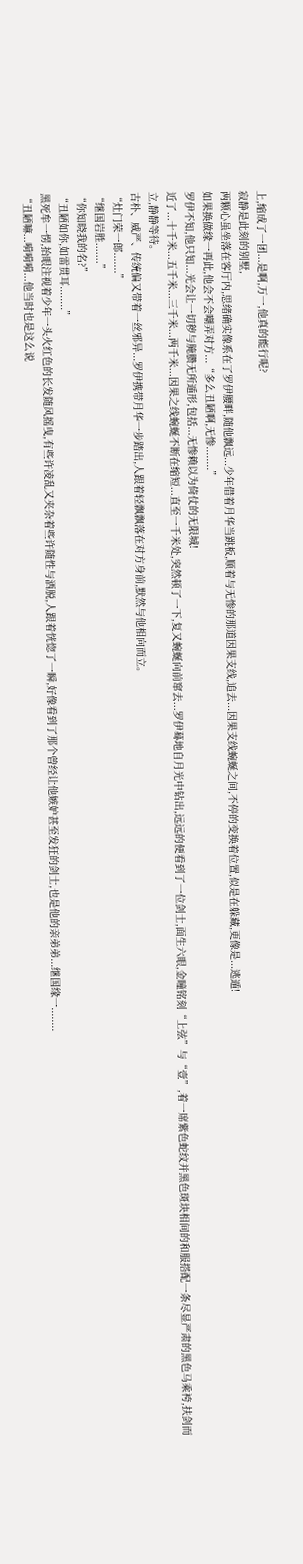上,缩成了一团...是啊,万一,他真的能行呢?
寂静是此刻的别墅,
两颗心虽坐落在客厅内,思绪确实像系在了罗伊腰畔,随他飘远...少年借着月华当跳板,顺着与无惨的那道因果支线,追去...因果支线蜿蜒之间,不停的变换着位置,似是在躲藏,更像是...逃遁!
如果换做缘一再此,他会不会嘲弄对方...“多么丑陋啊,无惨........”
罗伊不知,他只知...光会让一切秽与腌臜无所遁形,包括...无惨赖以为倚仗的无限城!
近了...十千米...五千米...三千米...两千米...因果之线蜿蜒不断在缩短...直至一千米处,突然顿了一下,复又蜿蜒向前窜去...罗伊蓦地自月光中钻出,远远的便看到了一位剑士,面生六眼,金瞳铭刻“上弦”与“壹”,着一席紫色蛇纹并黑色斑块相间的和服搭配一条尽显严肃的黑色马乘袴,扶剑而立,静静等待。
古朴、威严、传统偏又带着一丝邪异...罗伊携带月华一步踏出,人跟着轻飘飘落在对方身前,默然与他相向而立。
“灶门荣一郎.......”
“继国岩胜.......”
“你知晓我的名?”
“丑陋如你,如雷贯耳........”
黑死牟一愣,抬眼注视着少年一头火红色的长发随风摇曳,有些许凌乱又夹杂着些许随性与洒脱,人跟着恍惚了一瞬,好像看到了那个曾经让他嫉妒甚至发狂的剑士,也是他的亲弟弟...继国缘一........
“丑陋嘛...嗬嗬嗬...他当时也是这么说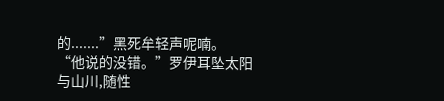的.......”黑死牟轻声呢喃。
“他说的没错。”罗伊耳坠太阳与山川,随性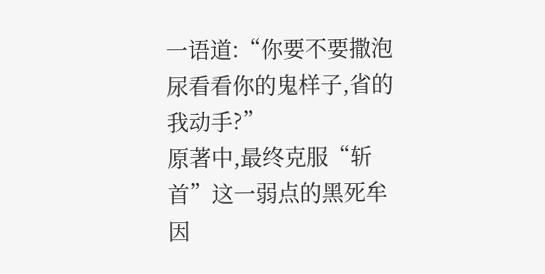一语道:“你要不要撒泡尿看看你的鬼样子,省的我动手?”
原著中,最终克服“斩首”这一弱点的黑死牟因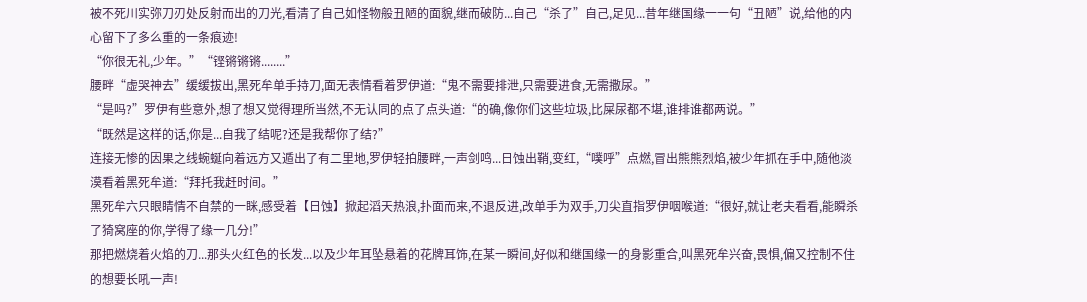被不死川实弥刀刃处反射而出的刀光,看清了自己如怪物般丑陋的面貌,继而破防...自己“杀了”自己,足见...昔年继国缘一一句“丑陋”说,给他的内心留下了多么重的一条痕迹!
“你很无礼,少年。”“铿锵锵锵........”
腰畔“虚哭神去”缓缓拔出,黑死牟单手持刀,面无表情看着罗伊道:“鬼不需要排泄,只需要进食,无需撒尿。”
“是吗?”罗伊有些意外,想了想又觉得理所当然,不无认同的点了点头道:“的确,像你们这些垃圾,比屎尿都不堪,谁排谁都两说。”
“既然是这样的话,你是...自我了结呢?还是我帮你了结?”
连接无惨的因果之线蜿蜒向着远方又遁出了有二里地,罗伊轻拍腰畔,一声剑鸣...日蚀出鞘,变红,“噗呼”点燃,冒出熊熊烈焰,被少年抓在手中,随他淡漠看着黑死牟道:“拜托我赶时间。”
黑死牟六只眼睛情不自禁的一眯,感受着【日蚀】掀起滔天热浪,扑面而来,不退反进,改单手为双手,刀尖直指罗伊咽喉道:“很好,就让老夫看看,能瞬杀了猗窝座的你,学得了缘一几分!”
那把燃烧着火焰的刀...那头火红色的长发...以及少年耳坠悬着的花牌耳饰,在某一瞬间,好似和继国缘一的身影重合,叫黑死牟兴奋,畏惧,偏又控制不住的想要长吼一声!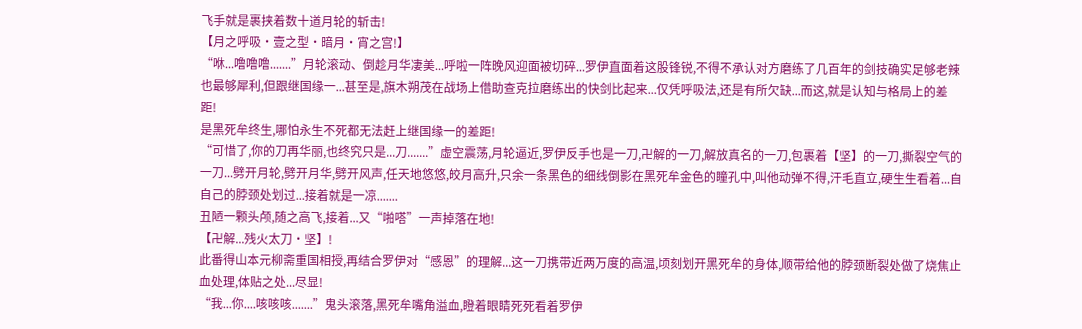飞手就是裹挟着数十道月轮的斩击!
【月之呼吸·壹之型·暗月·宵之宫!】
“咻...噜噜噜.......”月轮滚动、倒趁月华凄美...呼啦一阵晚风迎面被切碎...罗伊直面着这股锋锐,不得不承认对方磨练了几百年的剑技确实足够老辣也最够犀利,但跟继国缘一...甚至是,旗木朔茂在战场上借助查克拉磨练出的快剑比起来...仅凭呼吸法,还是有所欠缺...而这,就是认知与格局上的差距!
是黑死牟终生,哪怕永生不死都无法赶上继国缘一的差距!
“可惜了,你的刀再华丽,也终究只是...刀.......”虚空震荡,月轮逼近,罗伊反手也是一刀,卍解的一刀,解放真名的一刀,包裹着【坚】的一刀,撕裂空气的一刀...劈开月轮,劈开月华,劈开风声,任天地悠悠,皎月高升,只余一条黑色的细线倒影在黑死牟金色的瞳孔中,叫他动弹不得,汗毛直立,硬生生看着...自自己的脖颈处划过...接着就是一凉.......
丑陋一颗头颅,随之高飞,接着...又“啪嗒”一声掉落在地!
【卍解...残火太刀·坚】!
此番得山本元柳斋重国相授,再结合罗伊对“感恩”的理解...这一刀携带近两万度的高温,顷刻划开黑死牟的身体,顺带给他的脖颈断裂处做了烧焦止血处理,体贴之处...尽显!
“我...你....咳咳咳.......”鬼头滚落,黑死牟嘴角溢血,瞪着眼睛死死看着罗伊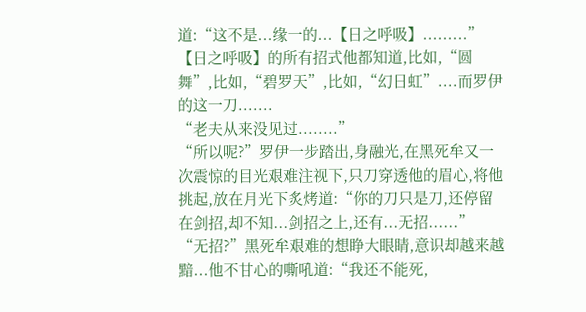道:“这不是...缘一的...【日之呼吸】.........”
【日之呼吸】的所有招式他都知道,比如,“圆舞”,比如,“碧罗天”,比如,“幻日虹”....而罗伊的这一刀.......
“老夫从来没见过........”
“所以呢?”罗伊一步踏出,身融光,在黑死牟又一次震惊的目光艰难注视下,只刀穿透他的眉心,将他挑起,放在月光下炙烤道:“你的刀只是刀,还停留在剑招,却不知...剑招之上,还有...无招......”
“无招?”黑死牟艰难的想睁大眼睛,意识却越来越黯...他不甘心的嘶吼道:“我还不能死,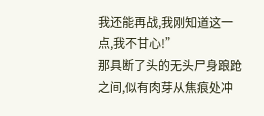我还能再战,我刚知道这一点,我不甘心!”
那具断了头的无头尸身踉跄之间,似有肉芽从焦痕处冲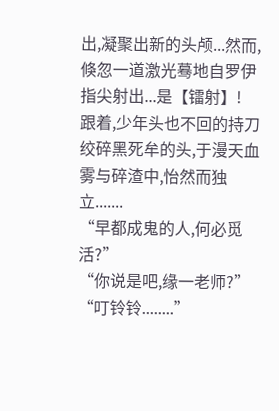出,凝聚出新的头颅...然而,
倏忽一道激光蓦地自罗伊指尖射出...是【镭射】!
跟着,少年头也不回的持刀绞碎黑死牟的头,于漫天血雾与碎渣中,怡然而独立.......
“早都成鬼的人,何必觅活?”
“你说是吧,缘一老师?”
“叮铃铃........”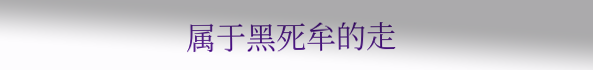属于黑死牟的走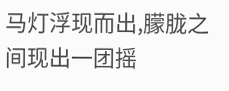马灯浮现而出,朦胧之间现出一团摇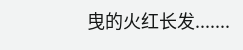曳的火红长发.......